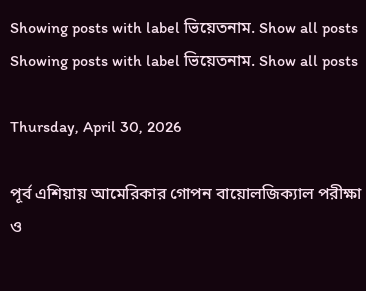Showing posts with label ভিয়েতনাম. Show all posts
Showing posts with label ভিয়েতনাম. Show all posts

Thursday, April 30, 2026

পূর্ব এশিয়ায় আমেরিকার গোপন বায়োলজিক্যাল পরীক্ষা ও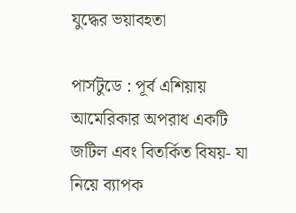যুদ্ধের ভয়াবহতা

পার্সটুডে : পূর্ব এশিয়ায় আমেরিকার অপরাধ একটি জটিল এবং বিতর্কিত বিষয়- যা নিয়ে ব্যাপক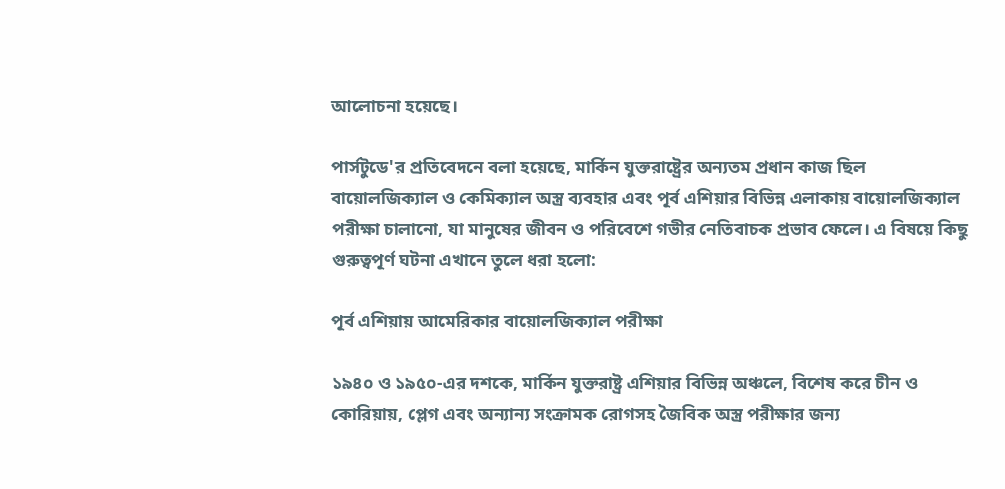আলোচনা হয়েছে।

পার্সটুডে'র প্রতিবেদনে বলা হয়েছে, মার্কিন যুক্তরাষ্ট্রের অন্যতম প্রধান কাজ ছিল বায়োলজিক্যাল ও কেমিক্যাল অস্ত্র ব্যবহার এবং পূর্ব এশিয়ার বিভিন্ন এলাকায় বায়োলজিক্যাল পরীক্ষা চালানো, যা মানুষের জীবন ও পরিবেশে গভীর নেতিবাচক প্রভাব ফেলে। এ বিষয়ে কিছু গুরুত্বপূর্ণ ঘটনা এখানে তুলে ধরা হলো:

পূর্ব এশিয়ায় আমেরিকার বায়োলজিক্যাল পরীক্ষা

১৯৪০ ও ১৯৫০-এর দশকে, মার্কিন যুক্তরাষ্ট্র এশিয়ার বিভিন্ন অঞ্চলে, বিশেষ করে চীন ও কোরিয়ায়, প্লেগ এবং অন্যান্য সংক্রামক রোগসহ জৈবিক অস্ত্র পরীক্ষার জন্য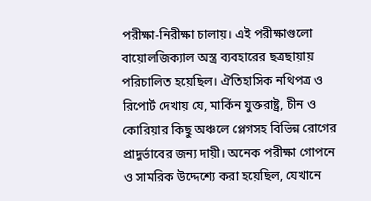পরীক্ষা-নিরীক্ষা চালায়। এই পরীক্ষাগুলো বায়োলজিক্যাল অস্ত্র ব্যবহারের ছত্রছায়ায় পরিচালিত হয়েছিল। ঐতিহাসিক নথিপত্র ও রিপোর্ট দেখায় যে, মার্কিন যুক্তরাষ্ট্র, চীন ও কোরিয়ার কিছু অঞ্চলে প্লেগসহ বিভিন্ন রোগের প্রাদুর্ভাবের জন্য দায়ী। অনেক পরীক্ষা গোপনে ও সামরিক উদ্দেশ্যে করা হয়েছিল, যেখানে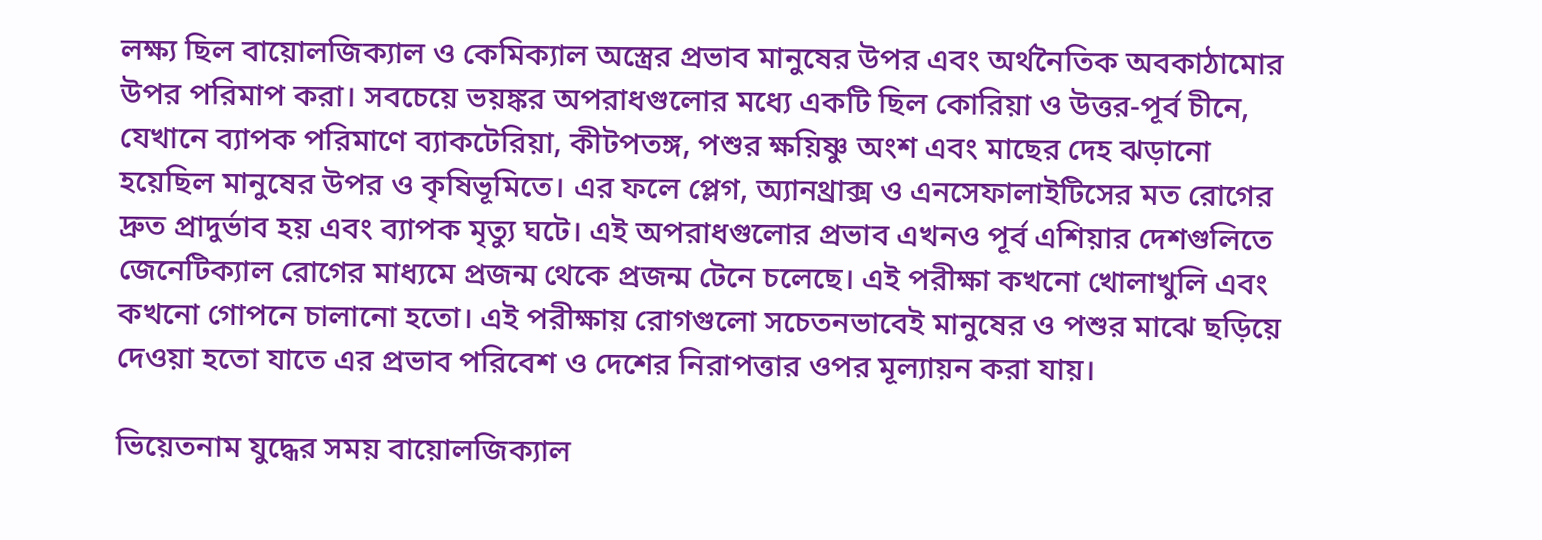লক্ষ্য ছিল বায়োলজিক্যাল ও কেমিক্যাল অস্ত্রের প্রভাব মানুষের উপর এবং অর্থনৈতিক অবকাঠামোর উপর পরিমাপ করা। সবচেয়ে ভয়ঙ্কর অপরাধগুলোর মধ্যে একটি ছিল কোরিয়া ও উত্তর-পূর্ব চীনে, যেখানে ব্যাপক পরিমাণে ব্যাকটেরিয়া, কীটপতঙ্গ, পশুর ক্ষয়িষ্ণু অংশ এবং মাছের দেহ ঝড়ানো হয়েছিল মানুষের উপর ও কৃষিভূমিতে। এর ফলে প্লেগ, অ্যানথ্রাক্স ও এনসেফালাইটিসের মত রোগের দ্রুত প্রাদুর্ভাব হয় এবং ব্যাপক মৃত্যু ঘটে। এই অপরাধগুলোর প্রভাব এখনও পূর্ব এশিয়ার দেশগুলিতে জেনেটিক্যাল রোগের মাধ্যমে প্রজন্ম থেকে প্রজন্ম টেনে চলেছে। এই পরীক্ষা কখনো খোলাখুলি এবং কখনো গোপনে চালানো হতো। এই পরীক্ষায় রোগগুলো সচেতনভাবেই মানুষের ও পশুর মাঝে ছড়িয়ে দেওয়া হতো যাতে এর প্রভাব পরিবেশ ও দেশের নিরাপত্তার ওপর মূল্যায়ন করা যায়।

ভিয়েতনাম যুদ্ধের সময় বায়োলজিক্যাল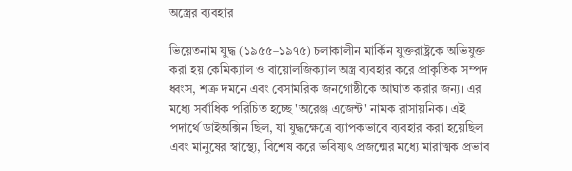অস্ত্রের ব্যবহার

ভিয়েতনাম যুদ্ধ (১৯৫৫–১৯৭৫) চলাকালীন মার্কিন যুক্তরাষ্ট্রকে অভিযুক্ত করা হয় কেমিক্যাল ও বায়োলজিক্যাল অস্ত্র ব্যবহার করে প্রাকৃতিক সম্পদ ধ্বংস, শত্রু দমনে এবং বেসামরিক জনগোষ্ঠীকে আঘাত করার জন্য। এর মধ্যে সর্বাধিক পরিচিত হচ্ছে 'অরেঞ্জ এজেন্ট' নামক রাসায়নিক। এই পদার্থে ডাইঅক্সিন ছিল, যা যুদ্ধক্ষেত্রে ব্যাপকভাবে ব্যবহার করা হয়েছিল এবং মানুষের স্বাস্থ্যে, বিশেষ করে ভবিষ্যৎ প্রজন্মের মধ্যে মারাত্মক প্রভাব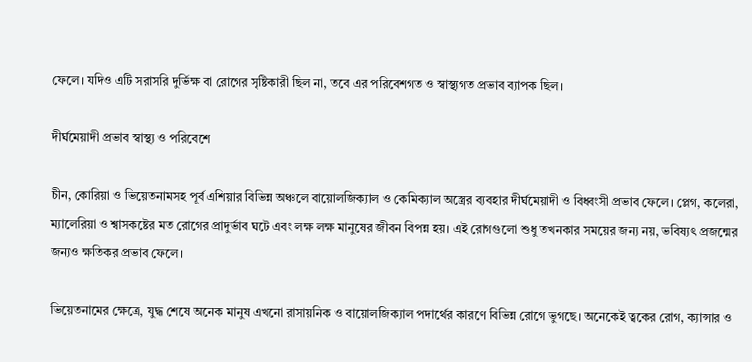ফেলে। যদিও এটি সরাসরি দুর্ভিক্ষ বা রোগের সৃষ্টিকারী ছিল না, তবে এর পরিবেশগত ও স্বাস্থ্যগত প্রভাব ব্যাপক ছিল।

দীর্ঘমেয়াদী প্রভাব স্বাস্থ্য ও পরিবেশে

চীন, কোরিয়া ও ভিয়েতনামসহ পূর্ব এশিয়ার বিভিন্ন অঞ্চলে বায়োলজিক্যাল ও কেমিক্যাল অস্ত্রের ব্যবহার দীর্ঘমেয়াদী ও বিধ্বংসী প্রভাব ফেলে। প্লেগ, কলেরা, ম্যালেরিয়া ও শ্বাসকষ্টের মত রোগের প্রাদুর্ভাব ঘটে এবং লক্ষ লক্ষ মানুষের জীবন বিপন্ন হয়। এই রোগগুলো শুধু তখনকার সময়ের জন্য নয়, ভবিষ্যৎ প্রজন্মের জন্যও ক্ষতিকর প্রভাব ফেলে।

ভিয়েতনামের ক্ষেত্রে, যুদ্ধ শেষে অনেক মানুষ এখনো রাসায়নিক ও বায়োলজিক্যাল পদার্থের কারণে বিভিন্ন রোগে ভুগছে। অনেকেই ত্বকের রোগ, ক্যান্সার ও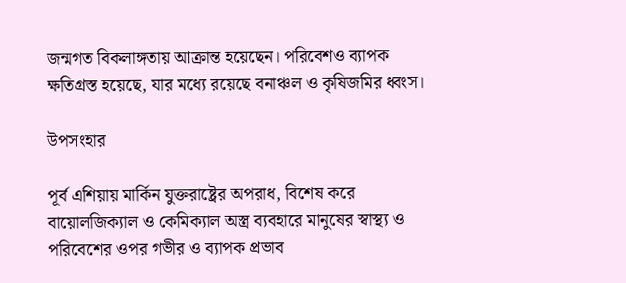জন্মগত বিকলাঙ্গতায় আক্রান্ত হয়েছেন। পরিবেশও ব্যাপক ক্ষতিগ্রস্ত হয়েছে, যার মধ্যে রয়েছে বনাঞ্চল ও কৃষিজমির ধ্বংস।

উপসংহার

পূর্ব এশিয়ায় মার্কিন যুক্তরাষ্ট্রের অপরাধ, বিশেষ করে বায়োলজিক্যাল ও কেমিক্যাল অস্ত্র ব্যবহারে মানুষের স্বাস্থ্য ও পরিবেশের ওপর গভীর ও ব্যাপক প্রভাব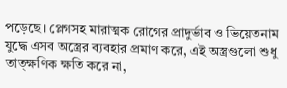পড়েছে। প্লেগসহ মারাত্মক রোগের প্রাদুর্ভাব ও ভিয়েতনাম যুদ্ধে এসব অস্ত্রের ব্যবহার প্রমাণ করে, এই অস্ত্রগুলো শুধু তাত্ক্ষণিক ক্ষতি করে না,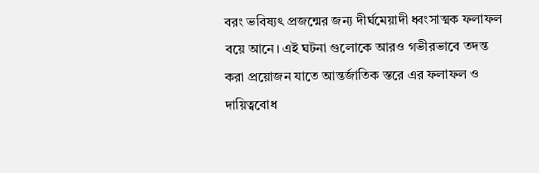বরং ভবিষ্যৎ প্রজন্মের জন্য দীর্ঘমেয়াদী ধ্বংসাত্মক ফলাফল বয়ে আনে। এই ঘটনা গুলোকে আরও গভীরভাবে তদন্ত করা প্রয়োজন যাতে আন্তর্জাতিক স্তরে এর ফলাফল ও দায়িত্ববোধ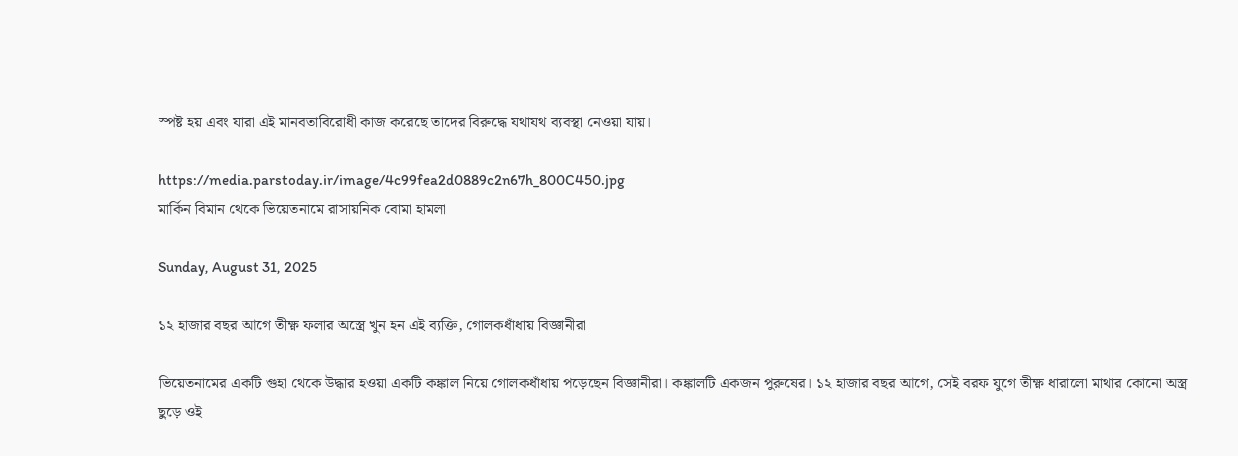স্পষ্ট হয় এবং যারা এই মানবতাবিরোধী কাজ করেছে তাদের বিরুদ্ধে যথাযথ ব্যবস্থা নেওয়া যায়।

https://media.parstoday.ir/image/4c99fea2d0889c2n67h_800C450.jpg
মার্কিন বিমান থেকে ভিয়েতনামে রাসায়নিক বোমা হামলা

Sunday, August 31, 2025

১২ হাজার বছর আগে তীক্ষ্ণ ফলার অস্ত্রে খুন হন এই ব্যক্তি, গোলকধাঁধায় বিজ্ঞানীরা

ভিয়েতনামের একটি গুহা থেকে উদ্ধার হওয়া একটি কঙ্কাল নিয়ে গোলকধাঁধায় পড়েছেন বিজ্ঞানীরা। কঙ্কালটি একজন পুরুষের। ১২ হাজার বছর আগে, সেই বরফ যুগে তীক্ষ্ণ ধারালো মাথার কোনো অস্ত্র ছুড়ে ওই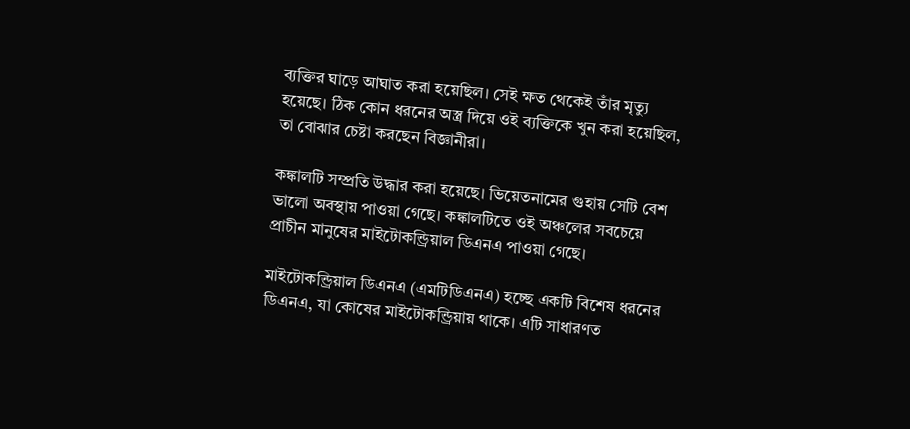ব্যক্তির ঘাড়ে আঘাত করা হয়েছিল। সেই ক্ষত থেকেই তাঁর মৃত্যু হয়েছে। ঠিক কোন ধরনের অস্ত্র দিয়ে ওই ব্যক্তিকে খুন করা হয়েছিল, তা বোঝার চেষ্টা করছেন বিজ্ঞানীরা।

কঙ্কালটি সম্প্রতি উদ্ধার করা হয়েছে। ভিয়েতনামের গুহায় সেটি বেশ ভালো অবস্থায় পাওয়া গেছে। কঙ্কালটিতে ওই অঞ্চলের সবচেয়ে প্রাচীন মানুষের মাইটোকন্ড্রিয়াল ডিএনএ পাওয়া গেছে।

মাইটোকন্ড্রিয়াল ডিএনএ (এমটিডিএনএ) হচ্ছে একটি বিশেষ ধরনের ডিএনএ, যা কোষের মাইটোকন্ড্রিয়ায় থাকে। এটি সাধারণত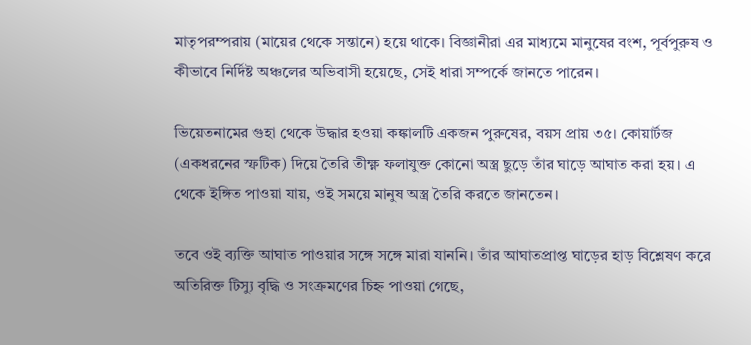মাতৃপরম্পরায় (মায়ের থেকে সন্তানে) হয়ে থাকে। বিজ্ঞানীরা এর মাধ্যমে মানুষের বংশ, পূর্বপুরুষ ও কীভাবে নির্দিষ্ট অঞ্চলের অভিবাসী হয়েছে, সেই ধারা সম্পর্কে জানতে পারেন।

ভিয়েতনামের গুহা থেকে উদ্ধার হওয়া কঙ্কালটি একজন পুরুষের, বয়স প্রায় ৩৫। কোয়ার্টজ (একধরনের স্ফটিক) দিয়ে তৈরি তীক্ষ্ণ ফলাযুক্ত কোনো অস্ত্র ছুড়ে তাঁর ঘাড়ে আঘাত করা হয়। এ থেকে ইঙ্গিত পাওয়া যায়, ওই সময়ে মানুষ অস্ত্র তৈরি করতে জানতেন।

তবে ওই ব্যক্তি আঘাত পাওয়ার সঙ্গে সঙ্গে মারা যাননি। তাঁর আঘাতপ্রাপ্ত ঘাড়ের হাড় বিশ্লেষণ করে অতিরিক্ত টিস্যু বৃদ্ধি ও সংক্রমণের চিহ্ন পাওয়া গেছে,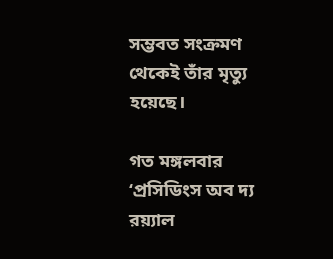সম্ভবত সংক্রমণ থেকেই তাঁর মৃত্যু হয়েছে।

গত মঙ্গলবার ‘প্রসিডিংস অব দ্য রয়্যাল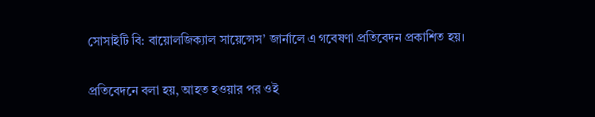সোসাইটি বি: বায়োলজিক্যাল সায়েন্সেস’ জার্নালে এ গবেষণা প্রতিবেদন প্রকাশিত হয়।

প্রতিবেদনে বলা হয়, আহত হওয়ার পর ওই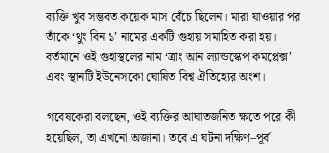ব্যক্তি খুব সম্ভবত কয়েক মাস বেঁচে ছিলেন। মারা যাওয়ার পর তাঁকে ‘থুং বিন ১’ নামের একটি গুহায় সমাহিত করা হয়। বর্তমানে ওই গুহাস্থলের নাম ‘ত্রাং আন ল্যান্ডস্কেপ কমপ্লেক্স’ এবং স্থানটি ইউনেসকো ঘোষিত বিশ্ব ঐতিহ্যের অংশ।

গবেষকেরা বলছেন, ওই ব্যক্তির আঘাতজনিত ক্ষতে পরে কী হয়েছিল, তা এখনো অজানা। তবে এ ঘটনা দক্ষিণ–পূর্ব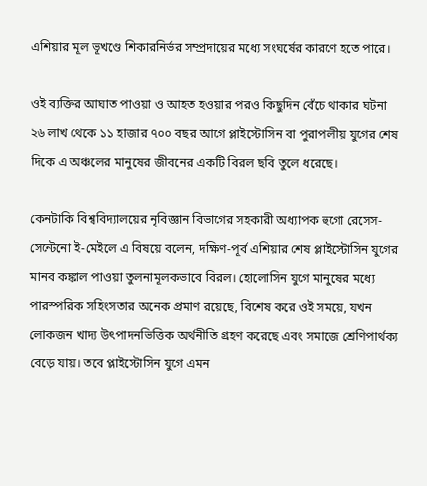এশিয়ার মূল ভূখণ্ডে শিকারনির্ভর সম্প্রদায়ের মধ্যে সংঘর্ষের কারণে হতে পারে।

ওই ব্যক্তির আঘাত পাওয়া ও আহত হওয়ার পরও কিছুদিন বেঁচে থাকার ঘটনা ২৬ লাখ থেকে ১১ হাজার ৭০০ বছর আগে প্লাইস্টোসিন বা পুরাপলীয় যুগের শেষ দিকে এ অঞ্চলের মানুষের জীবনের একটি বিরল ছবি তুলে ধরেছে।

কেনটাকি বিশ্ববিদ্যালয়ের নৃবিজ্ঞান বিভাগের সহকারী অধ্যাপক হুগো রেসেস-সেন্টেনো ই-মেইলে এ বিষয়ে বলেন, দক্ষিণ-পূর্ব এশিয়ার শেষ প্লাইস্টোসিন যুগের মানব কঙ্কাল পাওয়া তুলনামূলকভাবে বিরল। হোলোসিন যুগে মানুষের মধ্যে পারস্পরিক সহিংসতার অনেক প্রমাণ রয়েছে, বিশেষ করে ওই সময়ে, যখন লোকজন খাদ্য উৎপাদনভিত্তিক অর্থনীতি গ্রহণ করেছে এবং সমাজে শ্রেণিপার্থক্য বেড়ে যায়। তবে প্লাইস্টোসিন যুগে এমন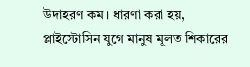উদাহরণ কম। ধারণা করা হয়, প্লাইস্টোসিন যুগে মানুষ মূলত শিকারের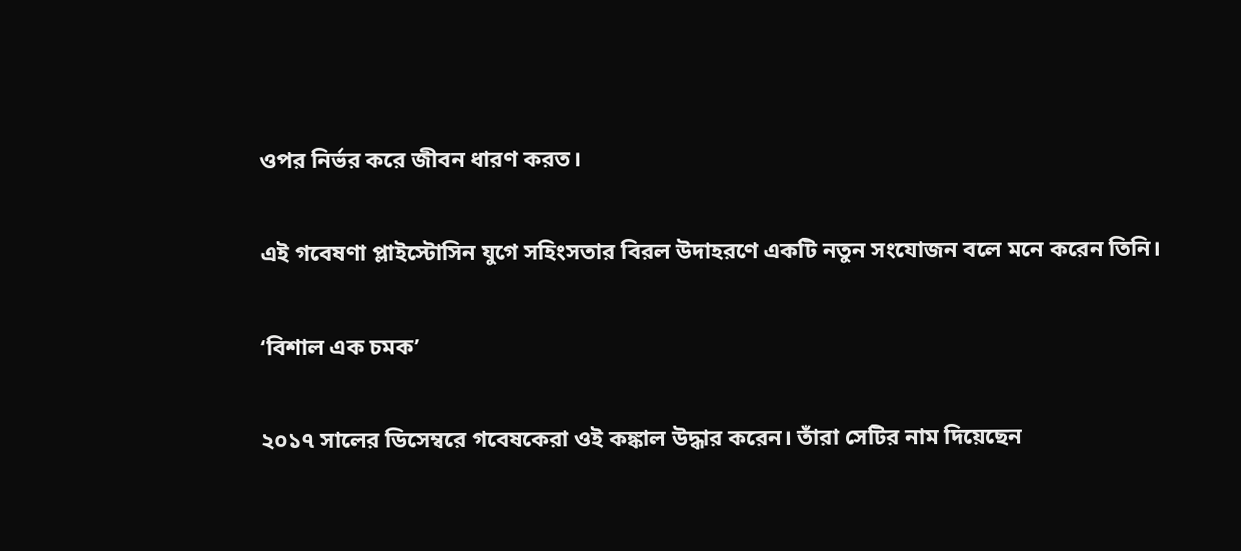ওপর নির্ভর করে জীবন ধারণ করত।

এই গবেষণা প্লাইস্টোসিন যুগে সহিংসতার বিরল উদাহরণে একটি নতুন সংযোজন বলে মনে করেন তিনি।

‘বিশাল এক চমক’

২০১৭ সালের ডিসেম্বরে গবেষকেরা ওই কঙ্কাল উদ্ধার করেন। তাঁরা সেটির নাম দিয়েছেন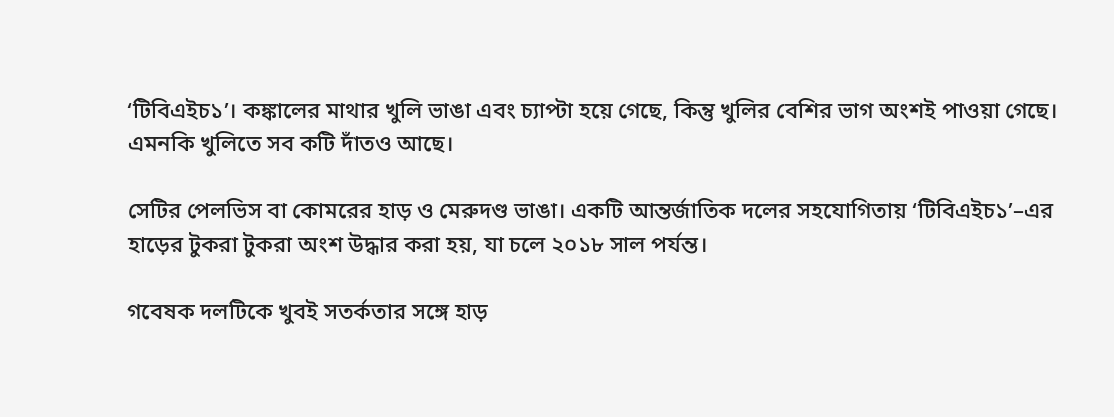‘টিবিএইচ১’। কঙ্কালের মাথার খুলি ভাঙা এবং চ্যাপ্টা হয়ে গেছে, কিন্তু খুলির বেশির ভাগ অংশই পাওয়া গেছে। এমনকি খুলিতে সব কটি দাঁতও আছে।

সেটির পেলভিস বা কোমরের হাড় ও মেরুদণ্ড ভাঙা। একটি আন্তর্জাতিক দলের সহযোগিতায় ‘টিবিএইচ১’–এর হাড়ের টুকরা টুকরা অংশ উদ্ধার করা হয়, যা চলে ২০১৮ সাল পর্যন্ত।

গবেষক দলটিকে খুবই সতর্কতার সঙ্গে হাড়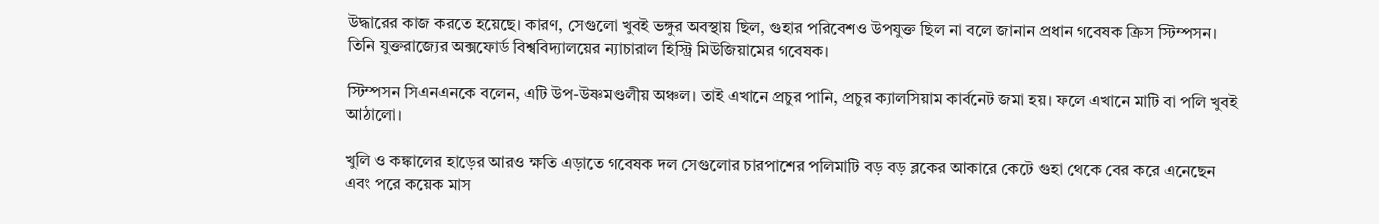উদ্ধারের কাজ করতে হয়েছে। কারণ, সেগুলো খুবই ভঙ্গুর অবস্থায় ছিল, গুহার পরিবেশও উপযুক্ত ছিল না বলে জানান প্রধান গবেষক ক্রিস স্টিম্পসন। তিনি যুক্তরাজ্যের অক্সফোর্ড বিশ্ববিদ্যালয়ের ন্যাচারাল হিস্ট্রি মিউজিয়ামের গবেষক।

স্টিম্পসন সিএনএনকে বলেন, এটি উপ-উষ্ণমণ্ডলীয় অঞ্চল। তাই এখানে প্রচুর পানি, প্রচুর ক্যালসিয়াম কার্বনেট জমা হয়। ফলে এখানে মাটি বা পলি খুবই আঠালো।

খুলি ও কঙ্কালের হাড়ের আরও ক্ষতি এড়াতে গবেষক দল সেগুলোর চারপাশের পলিমাটি বড় বড় ব্লকের আকারে কেটে গুহা থেকে বের করে এনেছেন এবং পরে কয়েক মাস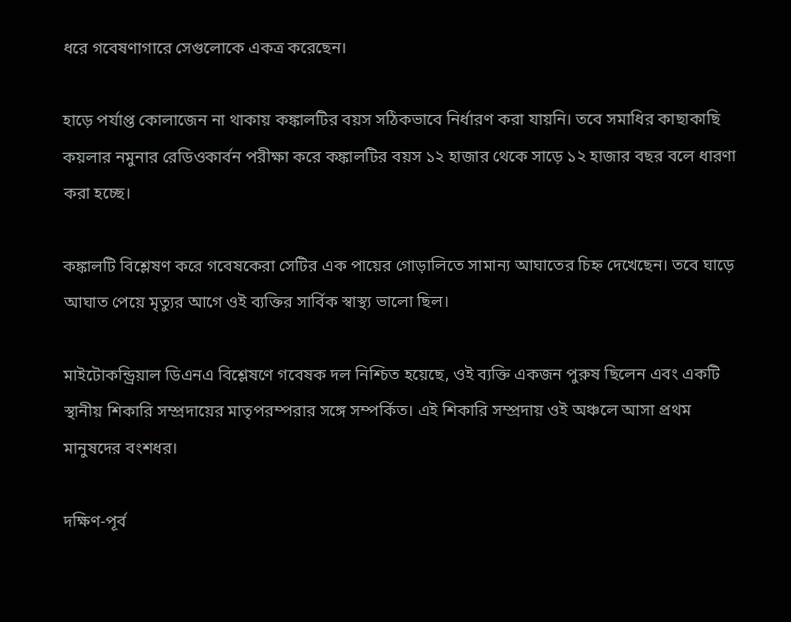ধরে গবেষণাগারে সেগুলোকে একত্র করেছেন।

হাড়ে পর্যাপ্ত কোলাজেন না থাকায় কঙ্কালটির বয়স সঠিকভাবে নির্ধারণ করা যায়নি। তবে সমাধির কাছাকাছি কয়লার নমুনার রেডিওকার্বন পরীক্ষা করে কঙ্কালটির বয়স ১২ হাজার থেকে সাড়ে ১২ হাজার বছর বলে ধারণা করা হচ্ছে।

কঙ্কালটি বিশ্লেষণ করে গবেষকেরা সেটির এক পায়ের গোড়ালিতে সামান্য আঘাতের চিহ্ন দেখেছেন। তবে ঘাড়ে আঘাত পেয়ে মৃত্যুর আগে ওই ব্যক্তির সার্বিক স্বাস্থ্য ভালো ছিল।

মাইটোকন্ড্রিয়াল ডিএনএ বিশ্লেষণে গবেষক দল নিশ্চিত হয়েছে, ওই ব্যক্তি একজন পুরুষ ছিলেন এবং একটি স্থানীয় শিকারি সম্প্রদায়ের মাতৃপরম্পরার সঙ্গে সম্পর্কিত। এই শিকারি সম্প্রদায় ওই অঞ্চলে আসা প্রথম মানুষদের বংশধর।

দক্ষিণ-পূর্ব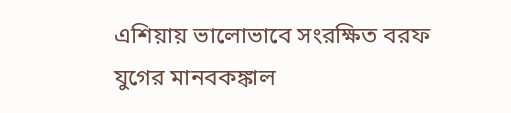এশিয়ায় ভালোভাবে সংরক্ষিত বরফ যুগের মানবকঙ্কাল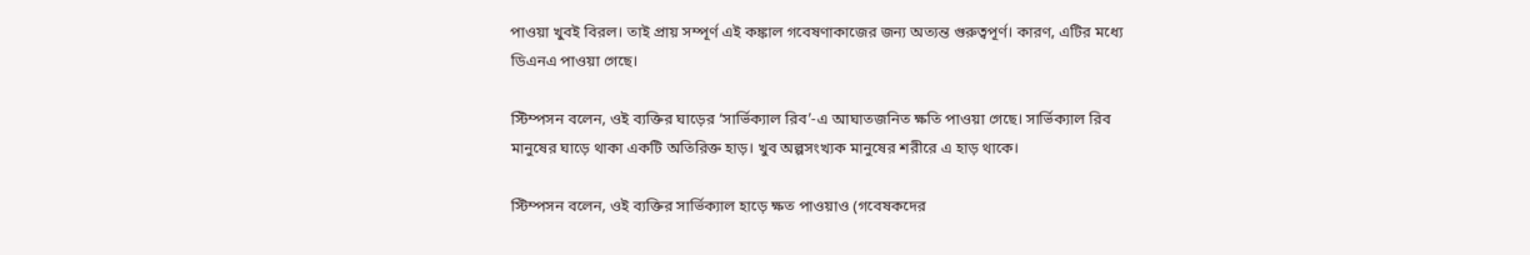পাওয়া খুবই বিরল। তাই প্রায় সম্পূর্ণ এই কঙ্কাল গবেষণাকাজের জন্য অত্যন্ত গুরুত্বপূর্ণ। কারণ, এটির মধ্যে ডিএনএ পাওয়া গেছে।

স্টিম্পসন বলেন, ওই ব্যক্তির ঘাড়ের ‘সার্ভিক্যাল রিব’-এ আঘাতজনিত ক্ষতি পাওয়া গেছে। সার্ভিক্যাল রিব মানুষের ঘাড়ে থাকা একটি অতিরিক্ত হাড়। খুব অল্পসংখ্যক মানুষের শরীরে এ হাড় থাকে।

স্টিম্পসন বলেন, ওই ব্যক্তির সার্ভিক্যাল হাড়ে ক্ষত পাওয়াও (গবেষকদের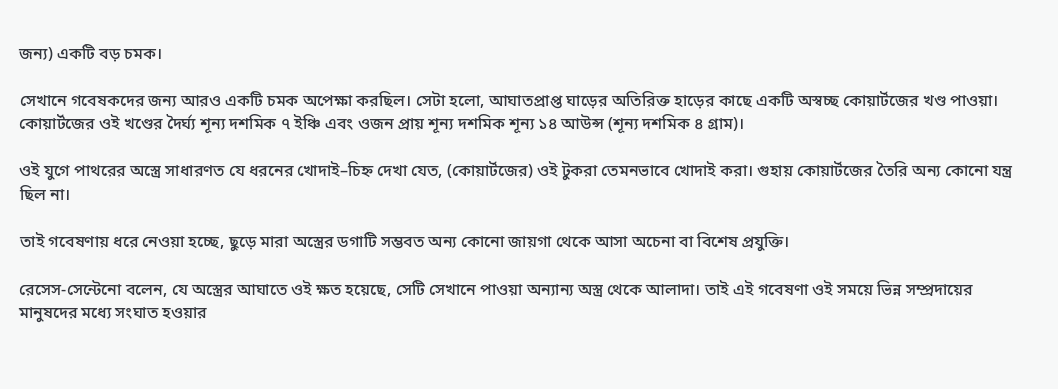জন্য) একটি বড় চমক।

সেখানে গবেষকদের জন্য আরও একটি চমক অপেক্ষা করছিল। সেটা হলো, আঘাতপ্রাপ্ত ঘাড়ের অতিরিক্ত হাড়ের কাছে একটি অস্বচ্ছ কোয়ার্টজের খণ্ড পাওয়া। কোয়ার্টজের ওই খণ্ডের দৈর্ঘ্য শূন্য দশমিক ৭ ইঞ্চি এবং ওজন প্রায় শূন্য দশমিক শূন্য ১৪ আউন্স (শূন্য দশমিক ৪ গ্রাম)।

ওই যুগে পাথরের অস্ত্রে সাধারণত যে ধরনের খোদাই–চিহ্ন দেখা যেত, (কোয়ার্টজের) ওই টুকরা তেমনভাবে খোদাই করা। গুহায় কোয়ার্টজের তৈরি অন্য কোনো যন্ত্র ছিল না।

তাই গবেষণায় ধরে নেওয়া হচ্ছে, ছুড়ে মারা অস্ত্রের ডগাটি সম্ভবত অন্য কোনো জায়গা থেকে আসা অচেনা বা বিশেষ প্রযুক্তি।

রেসেস-সেন্টেনো বলেন, যে অস্ত্রের আঘাতে ওই ক্ষত হয়েছে, সেটি সেখানে পাওয়া অন্যান্য অস্ত্র থেকে আলাদা। তাই এই গবেষণা ওই সময়ে ভিন্ন সম্প্রদায়ের মানুষদের মধ্যে সংঘাত হওয়ার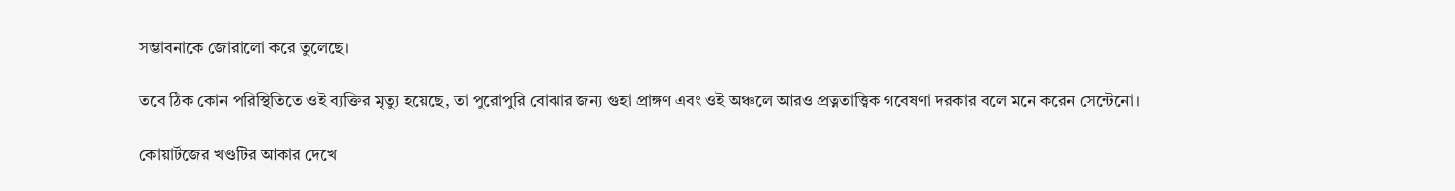সম্ভাবনাকে জোরালো করে তুলেছে।

তবে ঠিক কোন পরিস্থিতিতে ওই ব্যক্তির মৃত্যু হয়েছে, তা পুরোপুরি বোঝার জন্য গুহা প্রাঙ্গণ এবং ওই অঞ্চলে আরও প্রত্নতাত্ত্বিক গবেষণা দরকার বলে মনে করেন সেন্টেনো।

কোয়ার্টজের খণ্ডটির আকার দেখে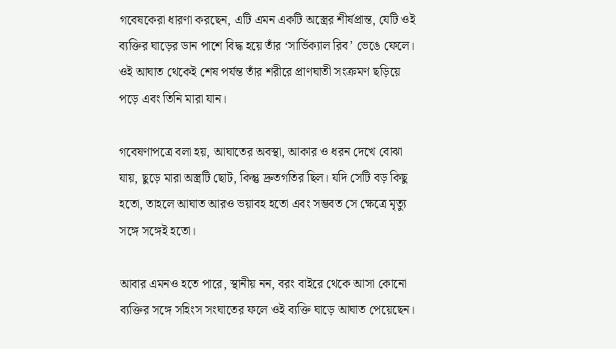গবেষকেরা ধারণা করছেন, এটি এমন একটি অস্ত্রের শীর্ষপ্রান্ত, যেটি ওই ব্যক্তির ঘাড়ের ডান পাশে বিদ্ধ হয়ে তাঁর ‘সার্ভিক্যাল রিব’ ভেঙে ফেলে। ওই আঘাত থেকেই শেষ পর্যন্ত তাঁর শরীরে প্রাণঘাতী সংক্রমণ ছড়িয়ে পড়ে এবং তিনি মারা যান।

গবেষণাপত্রে বলা হয়, আঘাতের অবস্থা, আকার ও ধরন দেখে বোঝা যায়, ছুড়ে মারা অস্ত্রটি ছোট, কিন্তু দ্রুতগতির ছিল। যদি সেটি বড় কিছু হতো, তাহলে আঘাত আরও ভয়াবহ হতো এবং সম্ভবত সে ক্ষেত্রে মৃত্যু সঙ্গে সঙ্গেই হতো।

আবার এমনও হতে পারে, স্থানীয় নন, বরং বাইরে থেকে আসা কোনো ব্যক্তির সঙ্গে সহিংস সংঘাতের ফলে ওই ব্যক্তি ঘাড়ে আঘাত পেয়েছেন।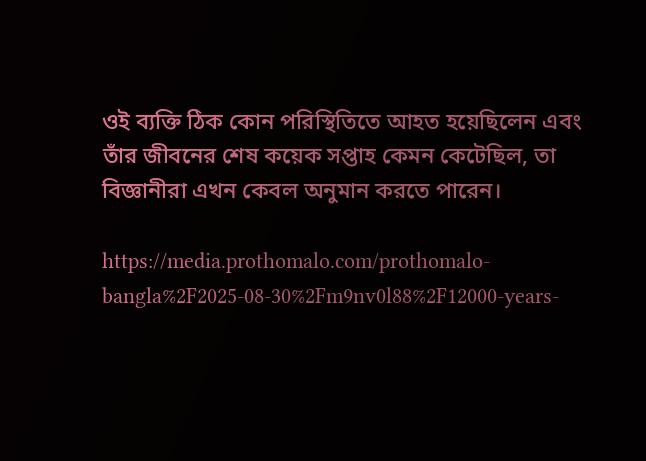ওই ব্যক্তি ঠিক কোন পরিস্থিতিতে আহত হয়েছিলেন এবং তাঁর জীবনের শেষ কয়েক সপ্তাহ কেমন কেটেছিল, তা বিজ্ঞানীরা এখন কেবল অনুমান করতে পারেন।

https://media.prothomalo.com/prothomalo-bangla%2F2025-08-30%2Fm9nv0l88%2F12000-years-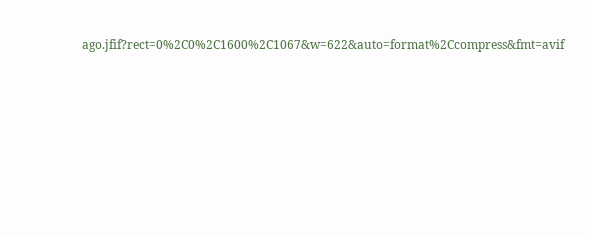ago.jfif?rect=0%2C0%2C1600%2C1067&w=622&auto=format%2Ccompress&fmt=avif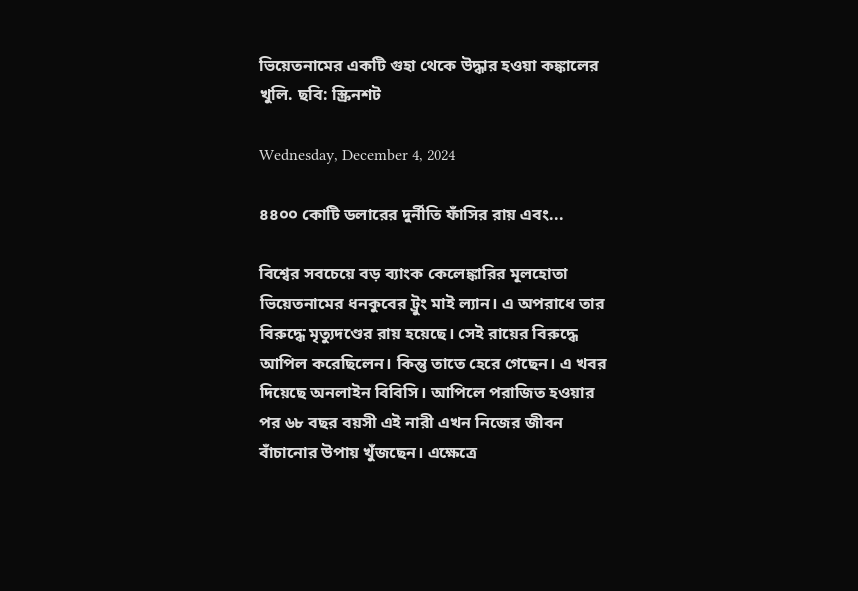ভিয়েতনামের একটি গুহা থেকে উদ্ধার হওয়া কঙ্কালের খুলি. ছবি: স্ক্রিনশট

Wednesday, December 4, 2024

৪৪০০ কোটি ডলারের দুর্নীতি ফাঁসির রায় এবং...

বিশ্বের সবচেয়ে বড় ব্যাংক কেলেঙ্কারির মূলহোতা ভিয়েতনামের ধনকুবের ট্রুং মাই ল্যান। এ অপরাধে তার বিরুদ্ধে মৃত্যুদণ্ডের রায় হয়েছে। সেই রায়ের বিরুদ্ধে আপিল করেছিলেন। কিন্তু তাতে হেরে গেছেন। এ খবর দিয়েছে অনলাইন বিবিসি। আপিলে পরাজিত হওয়ার পর ৬৮ বছর বয়সী এই নারী এখন নিজের জীবন বাঁচানোর উপায় খুঁজছেন। এক্ষেত্রে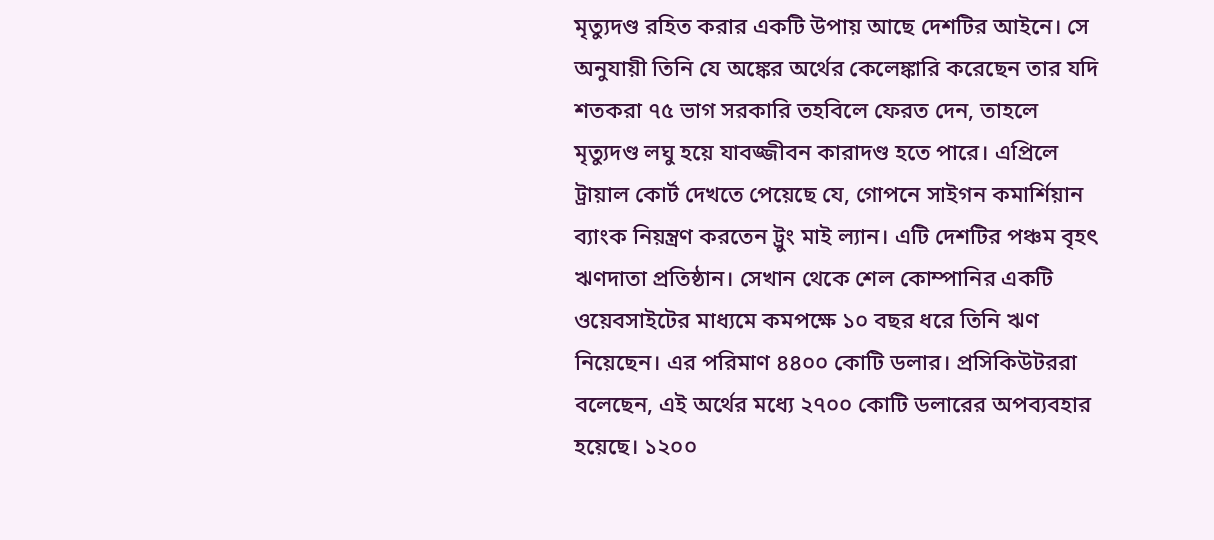মৃত্যুদণ্ড রহিত করার একটি উপায় আছে দেশটির আইনে। সে অনুযায়ী তিনি যে অঙ্কের অর্থের কেলেঙ্কারি করেছেন তার যদি শতকরা ৭৫ ভাগ সরকারি তহবিলে ফেরত দেন, তাহলে মৃত্যুদণ্ড লঘু হয়ে যাবজ্জীবন কারাদণ্ড হতে পারে। এপ্রিলে ট্রায়াল কোর্ট দেখতে পেয়েছে যে, গোপনে সাইগন কমার্শিয়ান ব্যাংক নিয়ন্ত্রণ করতেন ট্রুং মাই ল্যান। এটি দেশটির পঞ্চম বৃহৎ ঋণদাতা প্রতিষ্ঠান। সেখান থেকে শেল কোম্পানির একটি ওয়েবসাইটের মাধ্যমে কমপক্ষে ১০ বছর ধরে তিনি ঋণ নিয়েছেন। এর পরিমাণ ৪৪০০ কোটি ডলার। প্রসিকিউটররা বলেছেন, এই অর্থের মধ্যে ২৭০০ কোটি ডলারের অপব্যবহার হয়েছে। ১২০০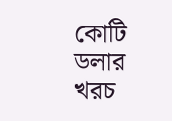কোটি ডলার খরচ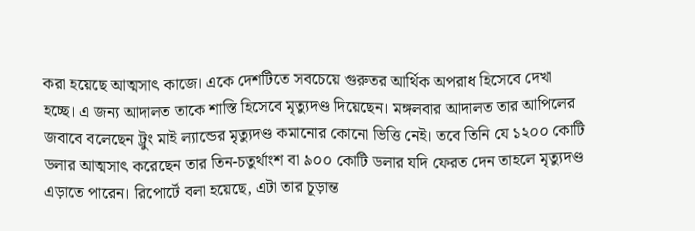করা হয়েছে আত্মসাৎ কাজে। একে দেশটিতে সবচেয়ে গুরুতর আর্থিক অপরাধ হিসেবে দেখা হচ্ছে। এ জন্য আদালত তাকে শাস্তি হিসেবে মৃত্যুদণ্ড দিয়েছেন। মঙ্গলবার আদালত তার আপিলের জবাবে বলেছেন ট্রুং মাই ল্যান্ডের মৃত্যুদণ্ড কমানোর কোনো ভিত্তি নেই। তবে তিনি যে ১২০০ কোটি ডলার আত্মসাৎ করেছেন তার তিন-চতুর্থাংশ বা ৯০০ কোটি ডলার যদি ফেরত দেন তাহলে মৃত্যুদণ্ড এড়াতে পারেন। রিপোর্টে বলা হয়েছে, এটা তার চূড়ান্ত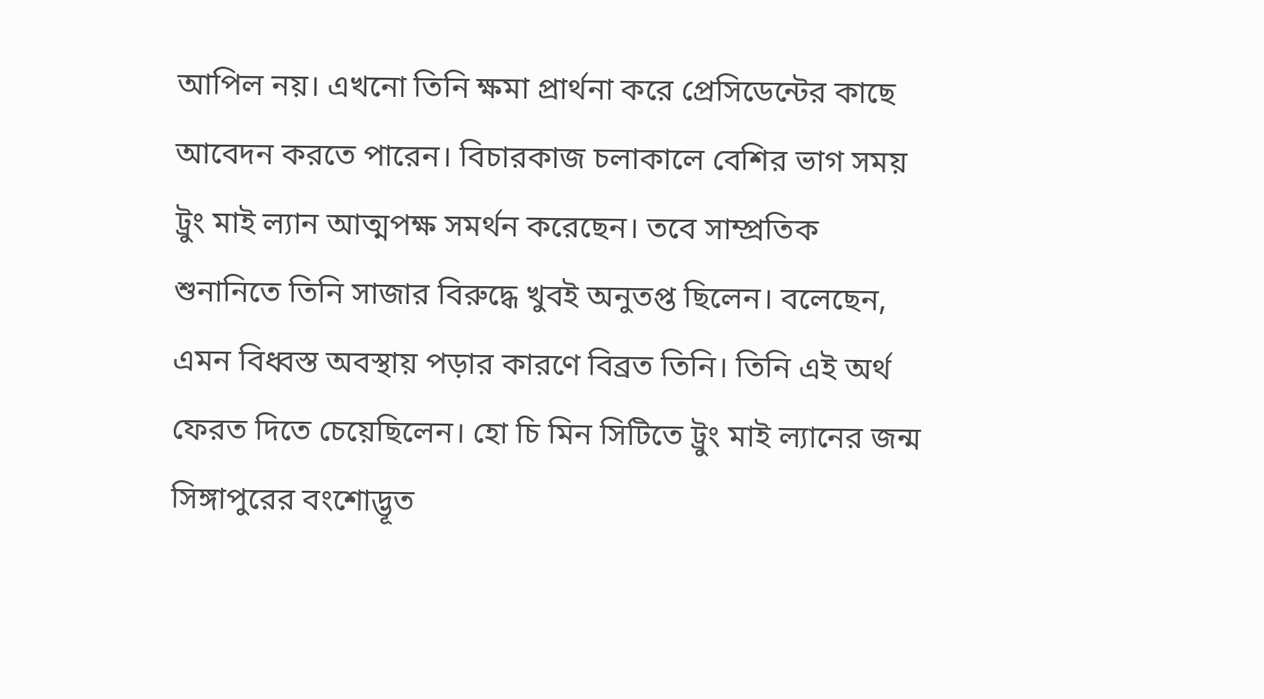আপিল নয়। এখনো তিনি ক্ষমা প্রার্থনা করে প্রেসিডেন্টের কাছে আবেদন করতে পারেন। বিচারকাজ চলাকালে বেশির ভাগ সময় ট্রুং মাই ল্যান আত্মপক্ষ সমর্থন করেছেন। তবে সাম্প্রতিক শুনানিতে তিনি সাজার বিরুদ্ধে খুবই অনুতপ্ত ছিলেন। বলেছেন, এমন বিধ্বস্ত অবস্থায় পড়ার কারণে বিব্রত তিনি। তিনি এই অর্থ ফেরত দিতে চেয়েছিলেন। হো চি মিন সিটিতে ট্রুং মাই ল্যানের জন্ম সিঙ্গাপুরের বংশোদ্ভূত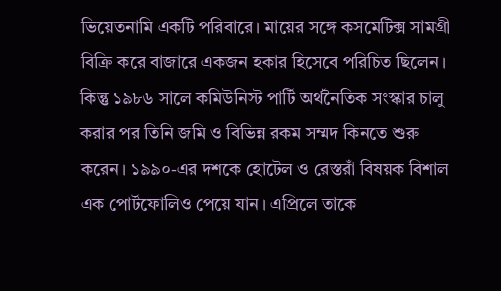ভিয়েতনামি একটি পরিবারে। মায়ের সঙ্গে কসমেটিক্স সামগ্রী বিক্রি করে বাজারে একজন হকার হিসেবে পরিচিত ছিলেন। কিন্তু ১৯৮৬ সালে কমিউনিস্ট পার্টি অর্থনৈতিক সংস্কার চালু করার পর তিনি জমি ও বিভিন্ন রকম সম্মদ কিনতে শুরু করেন। ১৯৯০-এর দশকে হোটেল ও রেস্তরাঁ বিষয়ক বিশাল এক পোর্টফোলিও পেয়ে যান। এপ্রিলে তাকে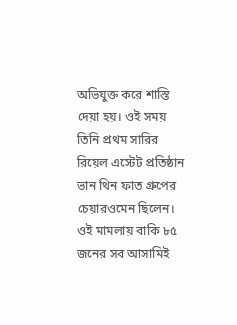অভিযুক্ত করে শাস্তি দেয়া হয়। ওই সময় তিনি প্রথম সারির রিয়েল এস্টেট প্রতিষ্ঠান ভান থিন ফাত গ্রুপের চেয়ারওমেন ছিলেন। ওই মামলায় বাকি ৮৫ জনের সব আসামিই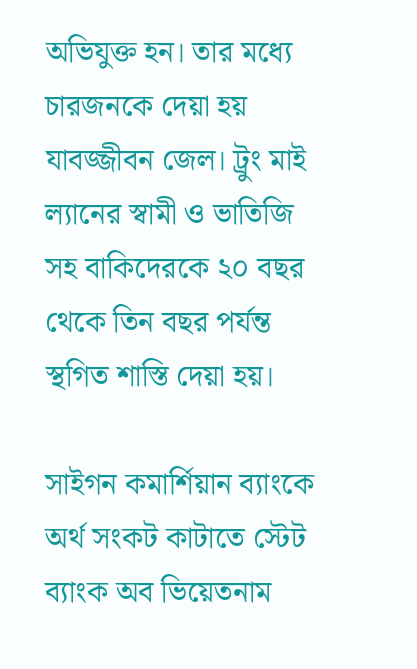অভিযুক্ত হন। তার মধ্যে চারজনকে দেয়া হয় যাবজ্জীবন জেল। ট্রুং মাই ল্যানের স্বামী ও ভাতিজি সহ বাকিদেরকে ২০ বছর থেকে তিন বছর পর্যন্ত স্থগিত শাস্তি দেয়া হয়।

সাইগন কমার্শিয়ান ব্যাংকে অর্থ সংকট কাটাতে স্টেট ব্যাংক অব ভিয়েতনাম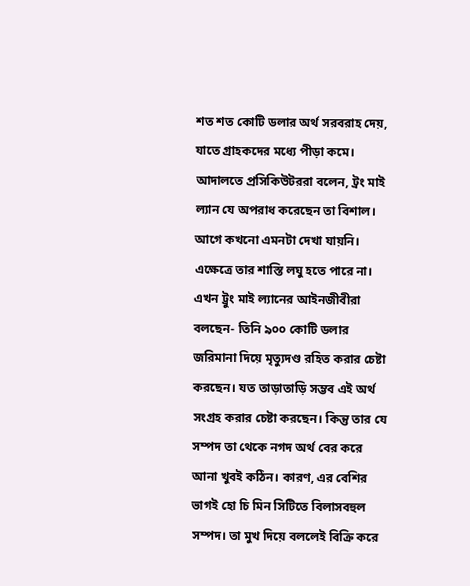শত শত কোটি ডলার অর্থ সরবরাহ দেয়, যাতে গ্রাহকদের মধ্যে পীড়া কমে। আদালতে প্রসিকিউটররা বলেন, ট্রং মাই ল্যান যে অপরাধ করেছেন তা বিশাল। আগে কখনো এমনটা দেখা যায়নি। এক্ষেত্রে তার শাস্তি লঘু হতে পারে না। এখন ট্রুং মাই ল্যানের আইনজীবীরা বলছেন- তিনি ৯০০ কোটি ডলার জরিমানা দিয়ে মৃত্যুদণ্ড রহিত করার চেষ্টা করছেন। যত তাড়াতাড়ি সম্ভব এই অর্থ সংগ্রহ করার চেষ্টা করছেন। কিন্তু তার যে সম্পদ তা থেকে নগদ অর্থ বের করে আনা খুবই কঠিন। কারণ, এর বেশির ভাগই হো চি মিন সিটিতে বিলাসবহুল সম্পদ। তা মুখ দিয়ে বললেই বিক্রি করে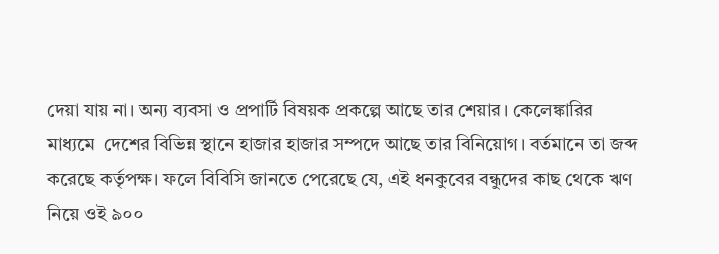দেয়া যায় না। অন্য ব্যবসা ও প্রপার্টি বিষয়ক প্রকল্পে আছে তার শেয়ার। কেলেঙ্কারির মাধ্যমে  দেশের বিভিন্ন স্থানে হাজার হাজার সম্পদে আছে তার বিনিয়োগ। বর্তমানে তা জব্দ করেছে কর্তৃপক্ষ। ফলে বিবিসি জানতে পেরেছে যে, এই ধনকুবের বন্ধুদের কাছ থেকে ঋণ নিয়ে ওই ৯০০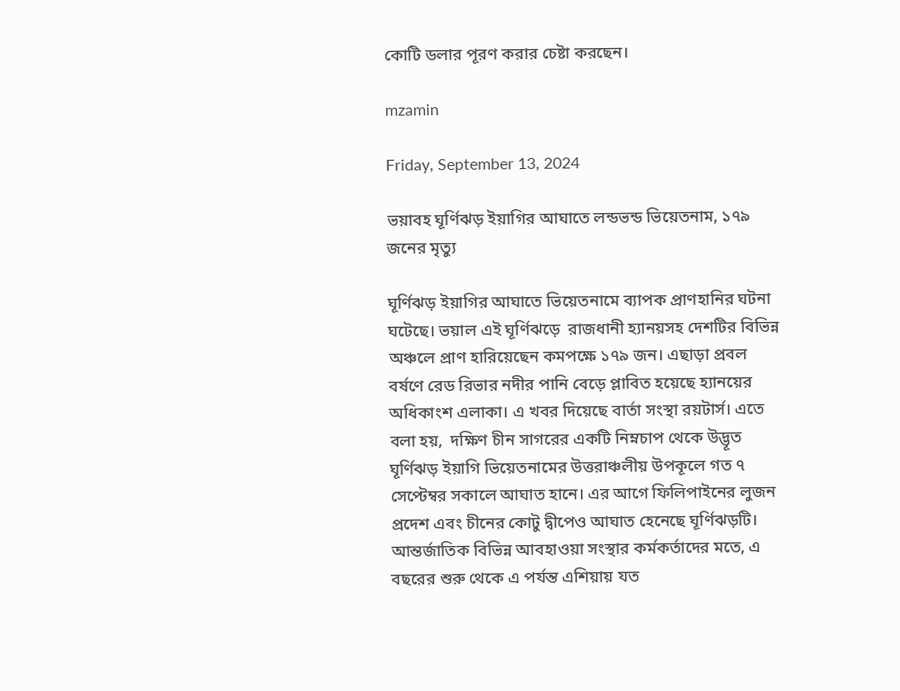কোটি ডলার পূরণ করার চেষ্টা করছেন।

mzamin

Friday, September 13, 2024

ভয়াবহ ঘূর্ণিঝড় ইয়াগির আঘাতে লন্ডভন্ড ভিয়েতনাম, ১৭৯ জনের মৃত্যু

ঘূর্ণিঝড় ইয়াগির আঘাতে ভিয়েতনামে ব্যাপক প্রাণহানির ঘটনা ঘটেছে। ভয়াল এই ঘূর্ণিঝড়ে  রাজধানী হ্যানয়সহ দেশটির বিভিন্ন অঞ্চলে প্রাণ হারিয়েছেন কমপক্ষে ১৭৯ জন। এছাড়া প্রবল বর্ষণে রেড রিভার নদীর পানি বেড়ে প্লাবিত হয়েছে হ্যানয়ের অধিকাংশ এলাকা। এ খবর দিয়েছে বার্তা সংস্থা রয়টার্স। এতে বলা হয়,  দক্ষিণ চীন সাগরের একটি নিম্নচাপ থেকে উদ্ভূত ঘূর্ণিঝড় ইয়াগি ভিয়েতনামের উত্তরাঞ্চলীয় উপকূলে গত ৭ সেপ্টেম্বর সকালে আঘাত হানে। এর আগে ফিলিপাইনের লুজন প্রদেশ এবং চীনের কোটু দ্বীপেও আঘাত হেনেছে ঘূর্ণিঝড়টি। আন্তর্জাতিক বিভিন্ন আবহাওয়া সংস্থার কর্মকর্তাদের মতে, এ বছরের শুরু থেকে এ পর্যন্ত এশিয়ায় যত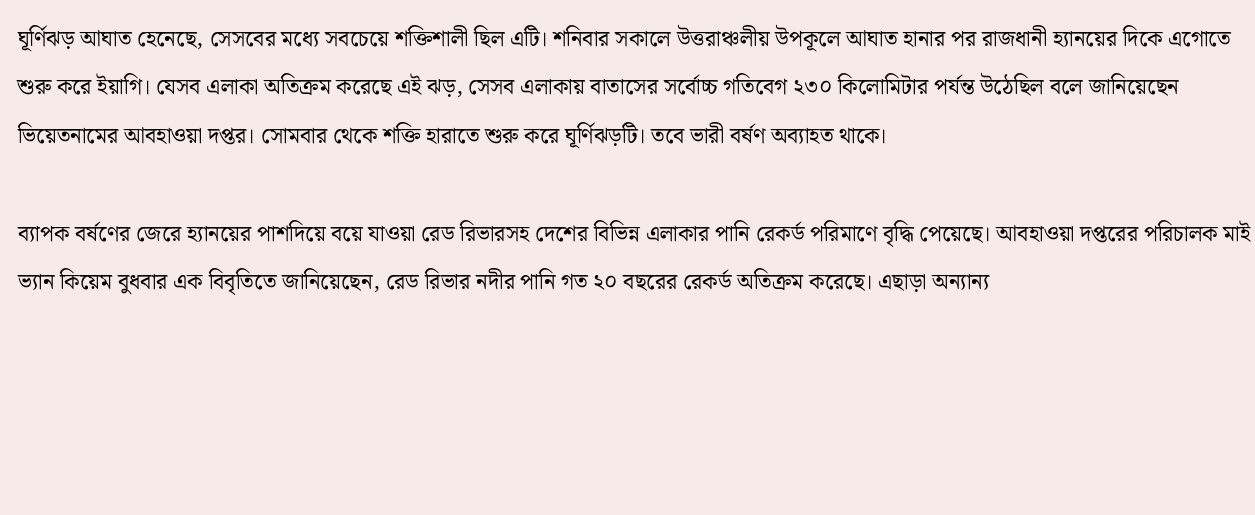ঘূর্ণিঝড় আঘাত হেনেছে, সেসবের মধ্যে সবচেয়ে শক্তিশালী ছিল এটি। শনিবার সকালে উত্তরাঞ্চলীয় উপকূলে আঘাত হানার পর রাজধানী হ্যানয়ের দিকে এগোতে শুরু করে ইয়াগি। যেসব এলাকা অতিক্রম করেছে এই ঝড়, সেসব এলাকায় বাতাসের সর্বোচ্চ গতিবেগ ২৩০ কিলোমিটার পর্যন্ত উঠেছিল বলে জানিয়েছেন ভিয়েতনামের আবহাওয়া দপ্তর। সোমবার থেকে শক্তি হারাতে শুরু করে ঘূর্ণিঝড়টি। তবে ভারী বর্ষণ অব্যাহত থাকে।

ব্যাপক বর্ষণের জেরে হ্যানয়ের পাশদিয়ে বয়ে যাওয়া রেড রিভারসহ দেশের বিভিন্ন এলাকার পানি রেকর্ড পরিমাণে বৃদ্ধি পেয়েছে। আবহাওয়া দপ্তরের পরিচালক মাই ভ্যান কিয়েম বুধবার এক বিবৃতিতে জানিয়েছেন, রেড রিভার নদীর পানি গত ২০ বছরের রেকর্ড অতিক্রম করেছে। এছাড়া অন্যান্য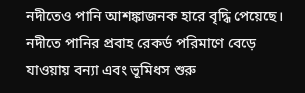নদীতেও পানি আশঙ্কাজনক হারে বৃদ্ধি পেয়েছে। নদীতে পানির প্রবাহ রেকর্ড পরিমাণে বেড়ে যাওয়ায় বন্যা এবং ভূমিধস শুরু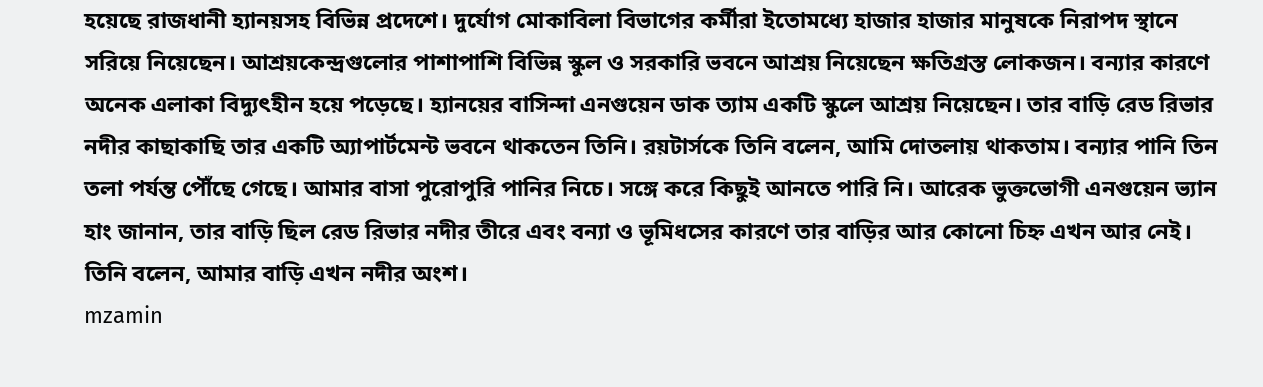হয়েছে রাজধানী হ্যানয়সহ বিভিন্ন প্রদেশে। দুর্যোগ মোকাবিলা বিভাগের কর্মীরা ইতোমধ্যে হাজার হাজার মানুষকে নিরাপদ স্থানে সরিয়ে নিয়েছেন। আশ্রয়কেন্দ্রগুলোর পাশাপাশি বিভিন্ন স্কুল ও সরকারি ভবনে আশ্রয় নিয়েছেন ক্ষতিগ্রস্ত লোকজন। বন্যার কারণে অনেক এলাকা বিদ্যুৎহীন হয়ে পড়েছে। হ্যানয়ের বাসিন্দা এনগুয়েন ডাক ত্যাম একটি স্কুলে আশ্রয় নিয়েছেন। তার বাড়ি রেড রিভার নদীর কাছাকাছি তার একটি অ্যাপার্টমেন্ট ভবনে থাকতেন তিনি। রয়টার্সকে তিনি বলেন, আমি দোতলায় থাকতাম। বন্যার পানি তিন তলা পর্যন্ত পৌঁছে গেছে। আমার বাসা পুরোপুরি পানির নিচে। সঙ্গে করে কিছুই আনতে পারি নি। আরেক ভুক্তভোগী এনগুয়েন ভ্যান হাং জানান, তার বাড়ি ছিল রেড রিভার নদীর তীরে এবং বন্যা ও ভূমিধসের কারণে তার বাড়ির আর কোনো চিহ্ন এখন আর নেই। তিনি বলেন, আমার বাড়ি এখন নদীর অংশ।
mzamin